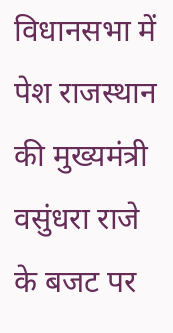विधानसभा में पेश राजस्थान की मुख्यमंत्री वसुंधरा राजे के बजट पर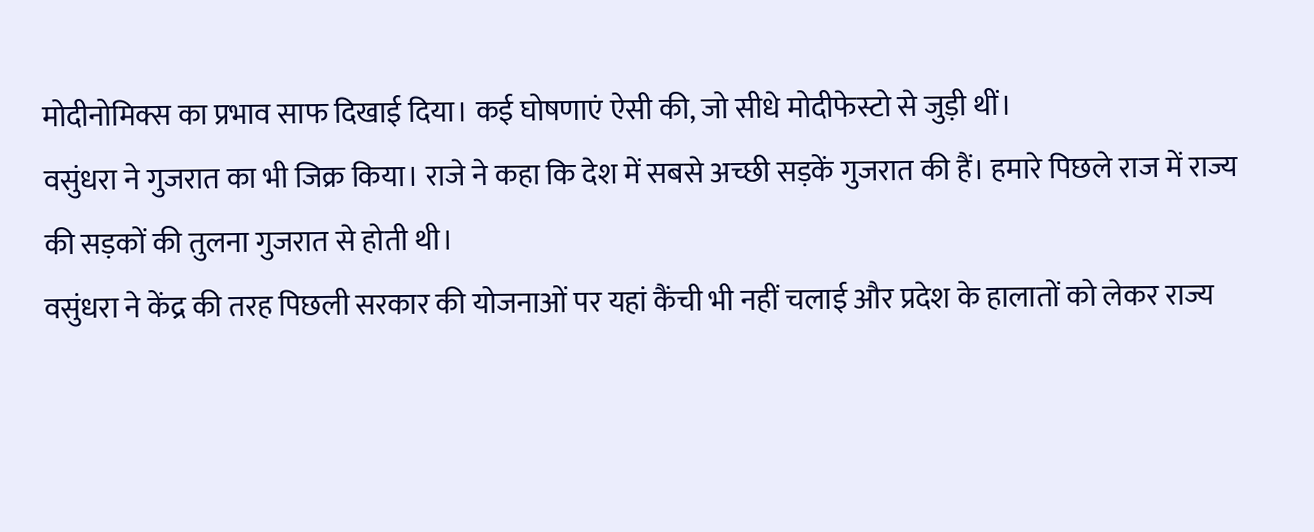मोदीनोमिक्स का प्रभाव साफ दिखाई दिया। कई घोषणाएं ऐसी की, जो सीधे मोदीफेस्टो से जुड़ी थीं।
वसुंधरा ने गुजरात का भी जिक्र किया। राजे ने कहा कि देश में सबसे अच्छी सड़कें गुजरात की हैं। हमारे पिछले राज में राज्य की सड़कों की तुलना गुजरात से होती थी।
वसुंधरा ने केंद्र की तरह पिछली सरकार की योजनाओं पर यहां कैंची भी नहीं चलाई और प्रदेश के हालातों को लेकर राज्य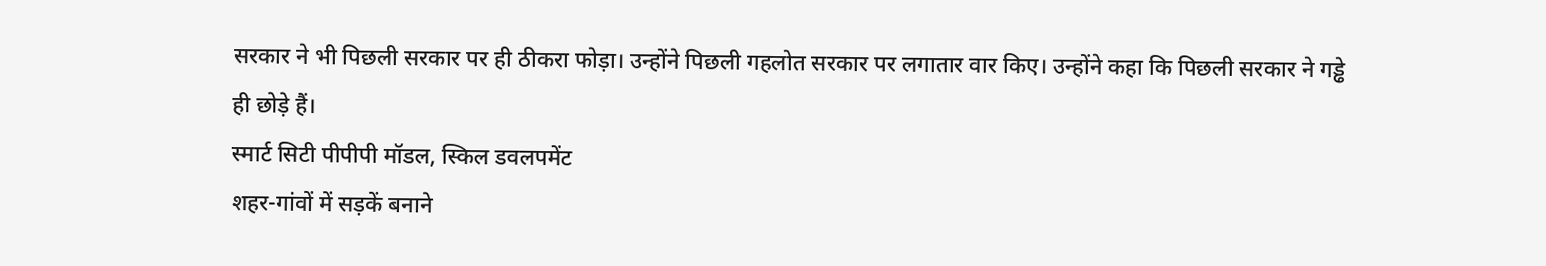सरकार ने भी पिछली सरकार पर ही ठीकरा फोड़ा। उन्होंने पिछली गहलोत सरकार पर लगातार वार किए। उन्होंने कहा कि पिछली सरकार ने गड्ढे ही छोड़े हैं।
स्मार्ट सिटी पीपीपी मॉडल, स्किल डवलपमेंट
शहर-गांवों में सड़कें बनाने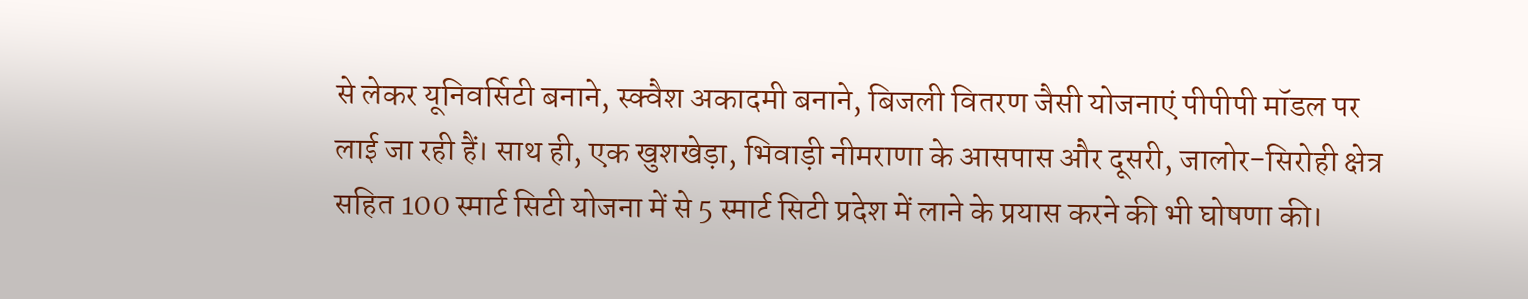से लेकर यूनिवर्सिटी बनाने, स्क्वैश अकादमी बनाने, बिजली वितरण जैसी योजनाएं पीपीपी मॉडल पर लाई जा रही हैं। साथ ही, एक खुशखेड़ा, भिवाड़ी नीमराणा के आसपास और दूसरी, जालोर-सिरोही क्षेत्र सहित 100 स्मार्ट सिटी योजना में से 5 स्मार्ट सिटी प्रदेश में लाने के प्रयास करने की भी घोषणा की।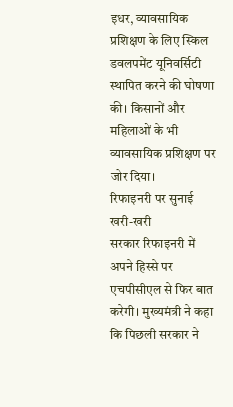इधर, व्यावसायिक प्रशिक्षण के लिए स्किल डवलपमेंट यूनिवर्सिटी स्थापित करने की घोषणा की। किसानों और महिलाओं के भी व्यावसायिक प्रशिक्षण पर जोर दिया।
रिफाइनरी पर सुनाई खरी-खरी
सरकार रिफाइनरी में अपने हिस्से पर एचपीसीएल से फिर बात करेगी। मुख्यमंत्री ने कहा कि पिछली सरकार ने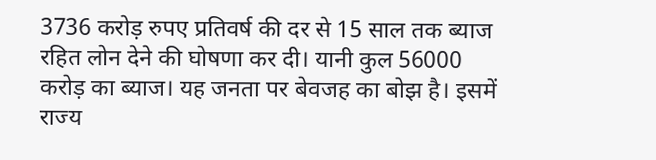3736 करोड़ रुपए प्रतिवर्ष की दर से 15 साल तक ब्याज रहित लोन देने की घोषणा कर दी। यानी कुल 56000 करोड़ का ब्याज। यह जनता पर बेवजह का बोझ है। इसमें राज्य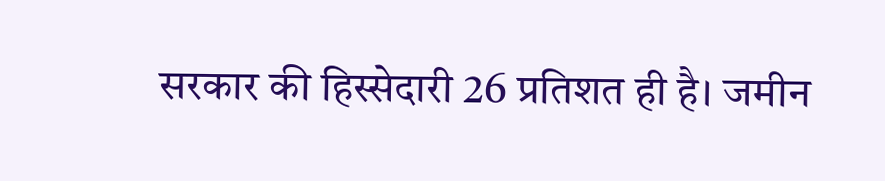सरकार की हिस्सेदारी 26 प्रतिशत ही है। जमीन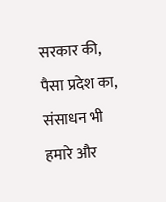सरकार की, पैसा प्रदेश का, संसाधन भी हमारे और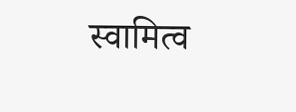स्वामित्व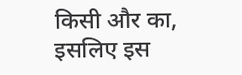किसी और का, इसलिए इस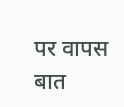पर वापस बात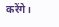करेंगे।